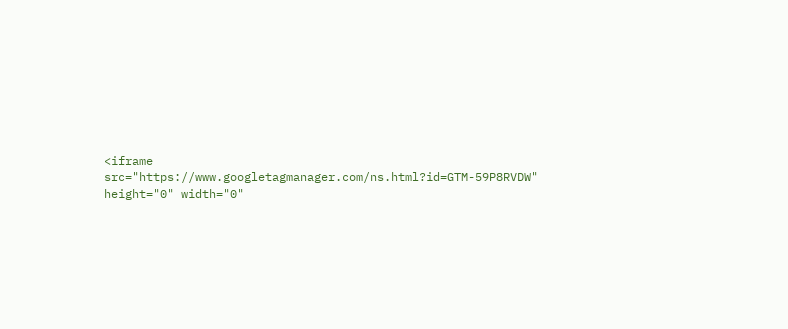<iframe src="https://www.googletagmanager.com/ns.html?id=GTM-59P8RVDW" height="0" width="0"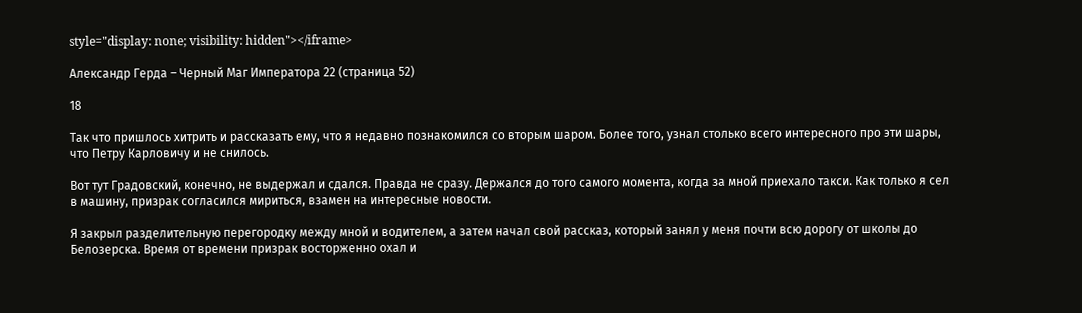style="display: none; visibility: hidden"></iframe>

Александр Герда – Черный Маг Императора 22 (страница 52)

18

Так что пришлось хитрить и рассказать ему, что я недавно познакомился со вторым шаром. Более того, узнал столько всего интересного про эти шары, что Петру Карловичу и не снилось.

Вот тут Градовский, конечно, не выдержал и сдался. Правда не сразу. Держался до того самого момента, когда за мной приехало такси. Как только я сел в машину, призрак согласился мириться, взамен на интересные новости.

Я закрыл разделительную перегородку между мной и водителем, а затем начал свой рассказ, который занял у меня почти всю дорогу от школы до Белозерска. Время от времени призрак восторженно охал и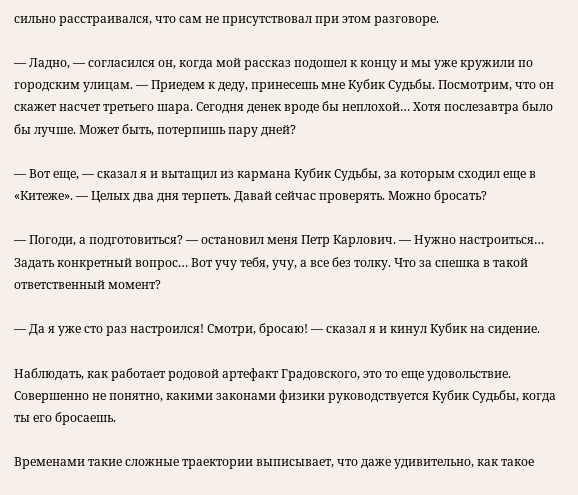сильно расстраивался, что сам не присутствовал при этом разговоре.

— Ладно, — согласился он, когда мой рассказ подошел к концу и мы уже кружили по городским улицам. — Приедем к деду, принесешь мне Кубик Судьбы. Посмотрим, что он скажет насчет третьего шара. Сегодня денек вроде бы неплохой… Хотя послезавтра было бы лучше. Может быть, потерпишь пару дней?

— Вот еще, — сказал я и вытащил из кармана Кубик Судьбы, за которым сходил еще в «Китеже». — Целых два дня терпеть. Давай сейчас проверять. Можно бросать?

— Погоди, а подготовиться? — остановил меня Петр Карлович. — Нужно настроиться… Задать конкретный вопрос… Вот учу тебя, учу, а все без толку. Что за спешка в такой ответственный момент?

— Да я уже сто раз настроился! Смотри, бросаю! — сказал я и кинул Кубик на сидение.

Наблюдать, как работает родовой артефакт Градовского, это то еще удовольствие. Совершенно не понятно, какими законами физики руководствуется Кубик Судьбы, когда ты его бросаешь.

Временами такие сложные траектории выписывает, что даже удивительно, как такое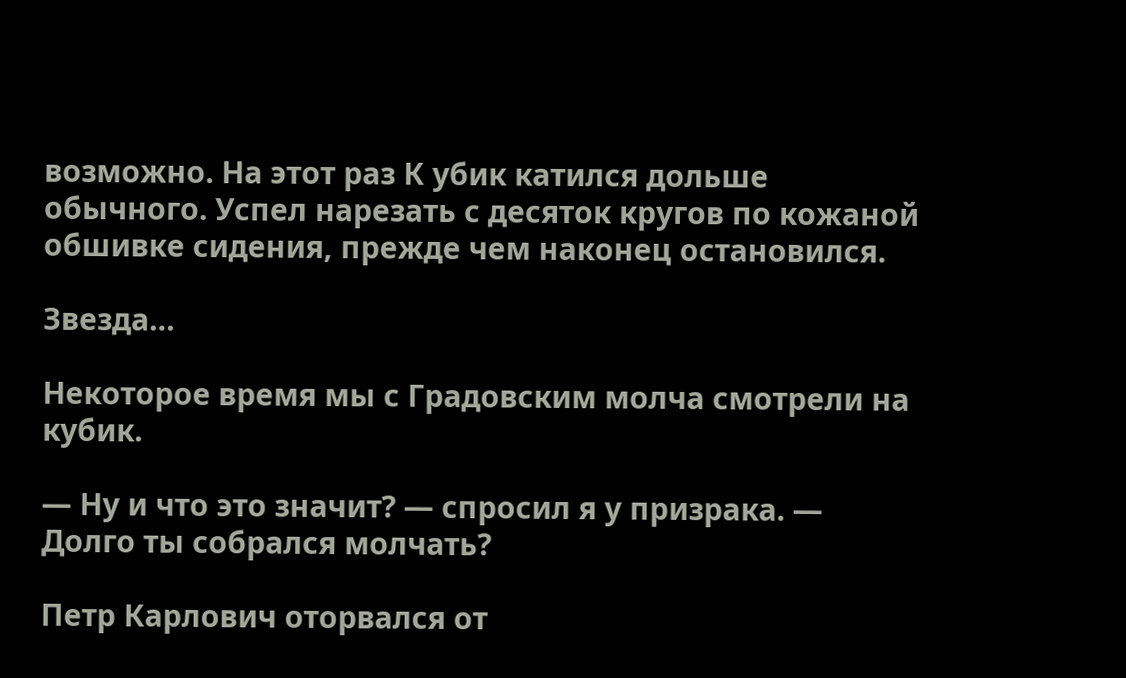возможно. На этот раз К убик катился дольше обычного. Успел нарезать с десяток кругов по кожаной обшивке сидения, прежде чем наконец остановился.

Звезда…

Некоторое время мы с Градовским молча смотрели на кубик.

— Ну и что это значит? — спросил я у призрака. — Долго ты собрался молчать?

Петр Карлович оторвался от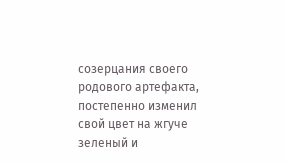созерцания своего родового артефакта, постепенно изменил свой цвет на жгуче зеленый и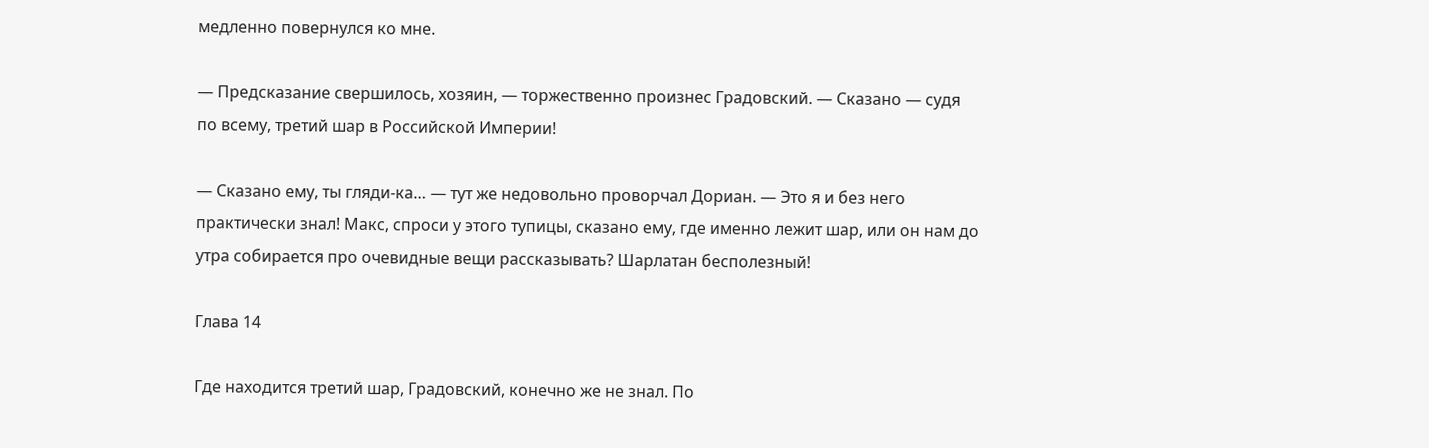медленно повернулся ко мне.

— Предсказание свершилось, хозяин, — торжественно произнес Градовский. — Сказано — судя по всему, третий шар в Российской Империи!

— Сказано ему, ты гляди-ка… — тут же недовольно проворчал Дориан. — Это я и без него практически знал! Макс, спроси у этого тупицы, сказано ему, где именно лежит шар, или он нам до утра собирается про очевидные вещи рассказывать? Шарлатан бесполезный!

Глава 14

Где находится третий шар, Градовский, конечно же не знал. По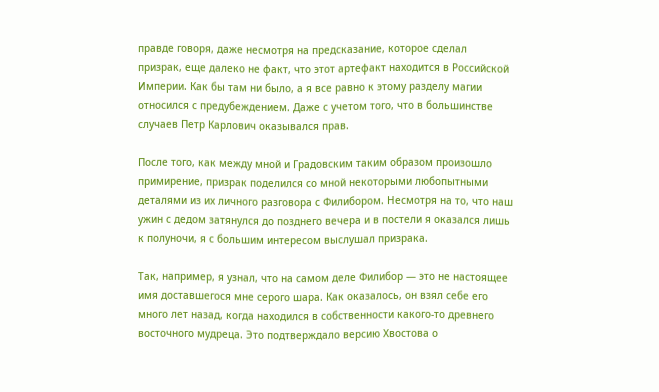правде говоря, даже несмотря на предсказание, которое сделал призрак, еще далеко не факт, что этот артефакт находится в Российской Империи. Как бы там ни было, а я все равно к этому разделу магии относился с предубеждением. Даже с учетом того, что в большинстве случаев Петр Карлович оказывался прав.

После того, как между мной и Градовским таким образом произошло примирение, призрак поделился со мной некоторыми любопытными деталями из их личного разговора с Филибором. Несмотря на то, что наш ужин с дедом затянулся до позднего вечера и в постели я оказался лишь к полуночи, я с большим интересом выслушал призрака.

Так, например, я узнал, что на самом деле Филибор — это не настоящее имя доставшегося мне серого шара. Как оказалось, он взял себе его много лет назад, когда находился в собственности какого-то древнего восточного мудреца. Это подтверждало версию Хвостова о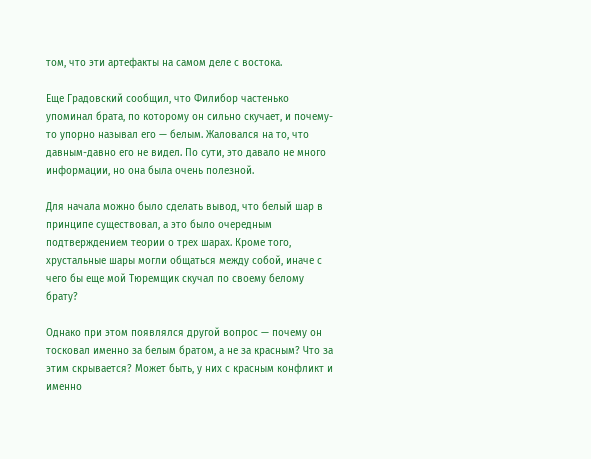том, что эти артефакты на самом деле с востока.

Еще Градовский сообщил, что Филибор частенько упоминал брата, по которому он сильно скучает, и почему-то упорно называл его — белым. Жаловался на то, что давным-давно его не видел. По сути, это давало не много информации, но она была очень полезной.

Для начала можно было сделать вывод, что белый шар в принципе существовал, а это было очередным подтверждением теории о трех шарах. Кроме того, хрустальные шары могли общаться между собой, иначе с чего бы еще мой Тюремщик скучал по своему белому брату?

Однако при этом появлялся другой вопрос — почему он тосковал именно за белым братом, а не за красным? Что за этим скрывается? Может быть, у них с красным конфликт и именно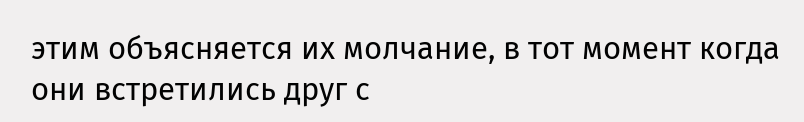этим объясняется их молчание, в тот момент когда они встретились друг с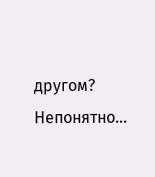другом? Непонятно…